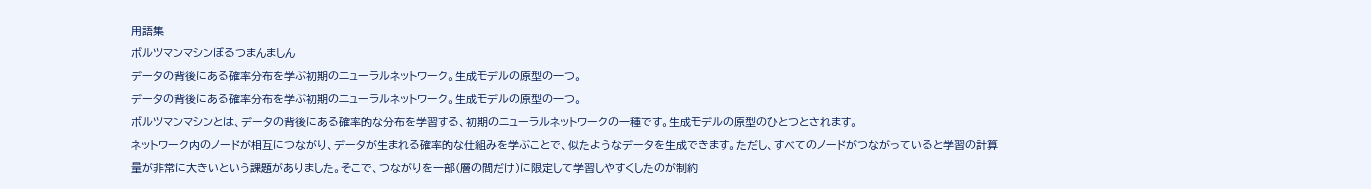用語集
ボルツマンマシンぼるつまんましん
データの背後にある確率分布を学ぶ初期のニューラルネットワーク。生成モデルの原型の一つ。
データの背後にある確率分布を学ぶ初期のニューラルネットワーク。生成モデルの原型の一つ。
ボルツマンマシンとは、データの背後にある確率的な分布を学習する、初期のニューラルネットワークの一種です。生成モデルの原型のひとつとされます。
ネットワーク内のノードが相互につながり、データが生まれる確率的な仕組みを学ぶことで、似たようなデータを生成できます。ただし、すべてのノードがつながっていると学習の計算量が非常に大きいという課題がありました。そこで、つながりを一部(層の間だけ)に限定して学習しやすくしたのが制約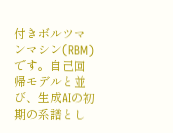付きボルツマンマシン(RBM)です。自己回帰モデルと並び、生成AIの初期の系譜とし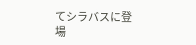てシラバスに登場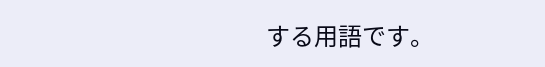する用語です。